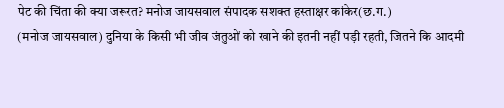पेट की चिंता की क्या जरूरत? मनोज जायसवाल संपादक सशक्त हस्ताक्षर कांकेर(छ.ग.)
(मनोज जायसवाल) दुनिया के किसी भी जीव जंतुओं को खाने की इतनी नहीं पड़ी रहती, जितने कि आदमी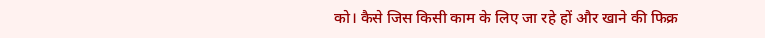को। कैसे जिस किसी काम के लिए जा रहे हों और खाने की फिक्र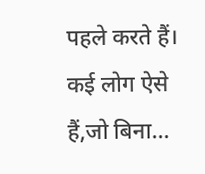पहले करते हैं। कई लोग ऐसे हैं,जो बिना…